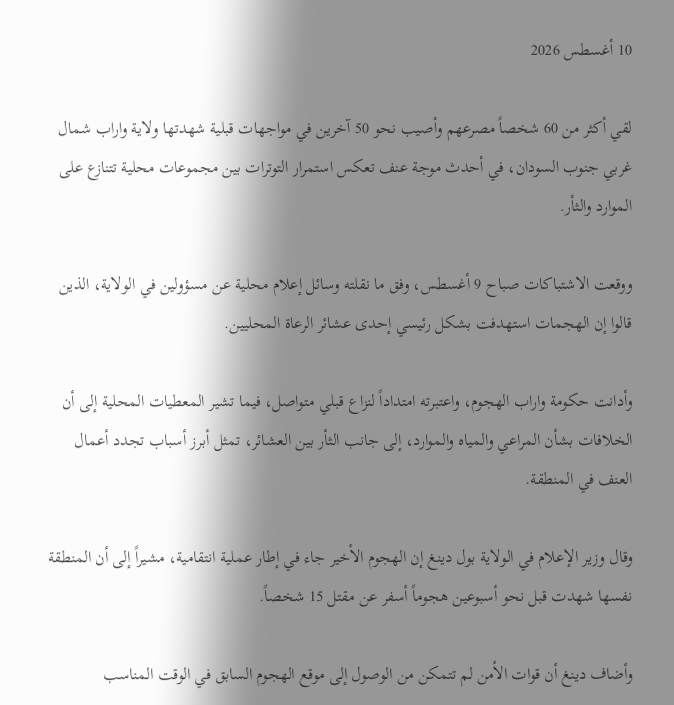10 أغسطس 2026

لقي أكثر من 60 شخصاً مصرعهم وأصيب نحو 50 آخرين في مواجهات قبلية شهدتها ولاية واراب شمال غربي جنوب السودان، في أحدث موجة عنف تعكس استمرار التوترات بين مجموعات محلية تتنازع على الموارد والثأر.

ووقعت الاشتباكات صباح 9 أغسطس، وفق ما نقلته وسائل إعلام محلية عن مسؤولين في الولاية، الذين قالوا إن الهجمات استهدفت بشكل رئيسي إحدى عشائر الرعاة المحليين.

وأدانت حكومة واراب الهجوم، واعتبرته امتداداً لنزاع قبلي متواصل، فيما تشير المعطيات المحلية إلى أن الخلافات بشأن المراعي والمياه والموارد، إلى جانب الثأر بين العشائر، تمثل أبرز أسباب تجدد أعمال العنف في المنطقة.

وقال وزير الإعلام في الولاية بول دينغ إن الهجوم الأخير جاء في إطار عملية انتقامية، مشيراً إلى أن المنطقة نفسها شهدت قبل نحو أسبوعين هجوماً أسفر عن مقتل 15 شخصاً.

وأضاف دينغ أن قوات الأمن لم تتمكن من الوصول إلى موقع الهجوم السابق في الوقت المناسب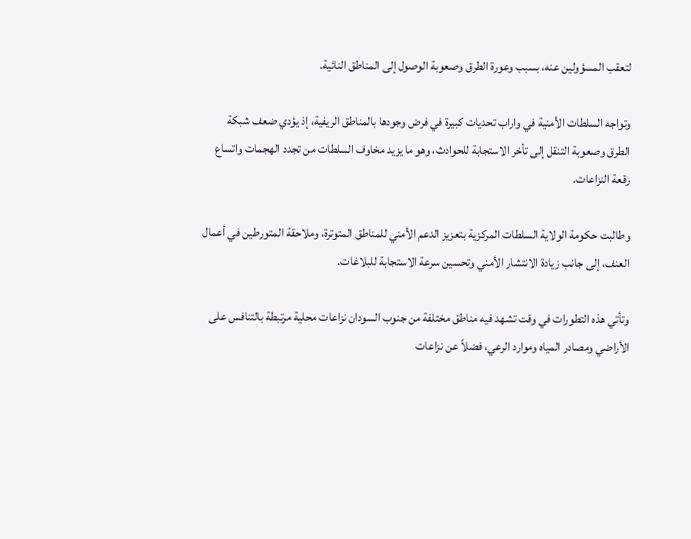لتعقب المسؤولين عنه، بسبب وعورة الطرق وصعوبة الوصول إلى المناطق النائية.

وتواجه السلطات الأمنية في واراب تحديات كبيرة في فرض وجودها بالمناطق الريفية، إذ يؤدي ضعف شبكة الطرق وصعوبة التنقل إلى تأخر الاستجابة للحوادث، وهو ما يزيد مخاوف السلطات من تجدد الهجمات واتساع رقعة النزاعات.

وطالبت حكومة الولاية السلطات المركزية بتعزيز الدعم الأمني للمناطق المتوترة، وملاحقة المتورطين في أعمال العنف، إلى جانب زيادة الانتشار الأمني وتحسين سرعة الاستجابة للبلاغات.

وتأتي هذه التطورات في وقت تشهد فيه مناطق مختلفة من جنوب السودان نزاعات محلية مرتبطة بالتنافس على الأراضي ومصادر المياه وموارد الرعي، فضلاً عن نزاعات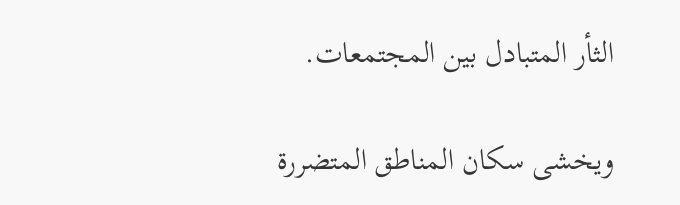الثأر المتبادل بين المجتمعات.

ويخشى سكان المناطق المتضررة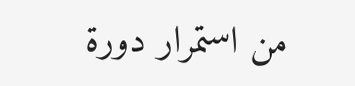من استمرار دورة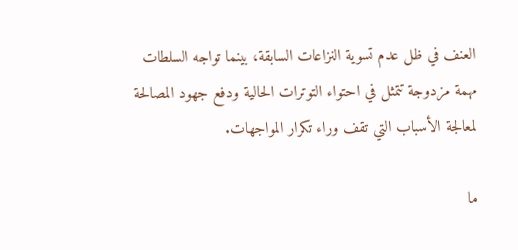العنف في ظل عدم تسوية النزاعات السابقة، بينما تواجه السلطات مهمة مزدوجة تتمثل في احتواء التوترات الحالية ودفع جهود المصالحة لمعالجة الأسباب التي تقف وراء تكرار المواجهات.

ما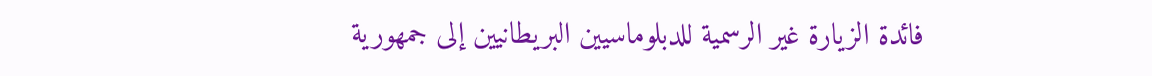فائدة الزيارة غير الرسمية للدبلوماسيين البريطانيين إلى جمهورية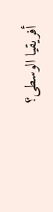أفريقيا الوسطى؟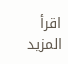اقرأ المزيد